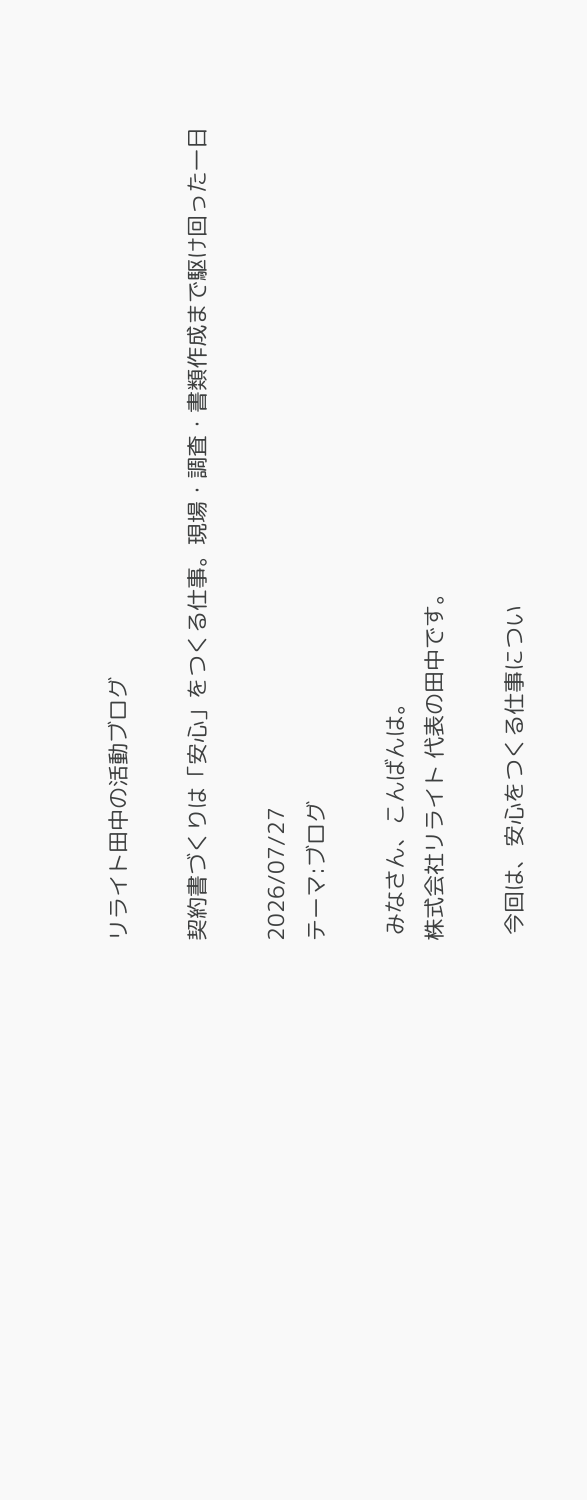リライト田中の活動ブログ

契約書づくりは「安心」をつくる仕事。現場・調査・書類作成まで駆け回った一日

2026/07/27
テーマ:ブログ

 みなさん、こんばんは。
株式会社リライト 代表の田中です。

 今回は、安心をつくる仕事につい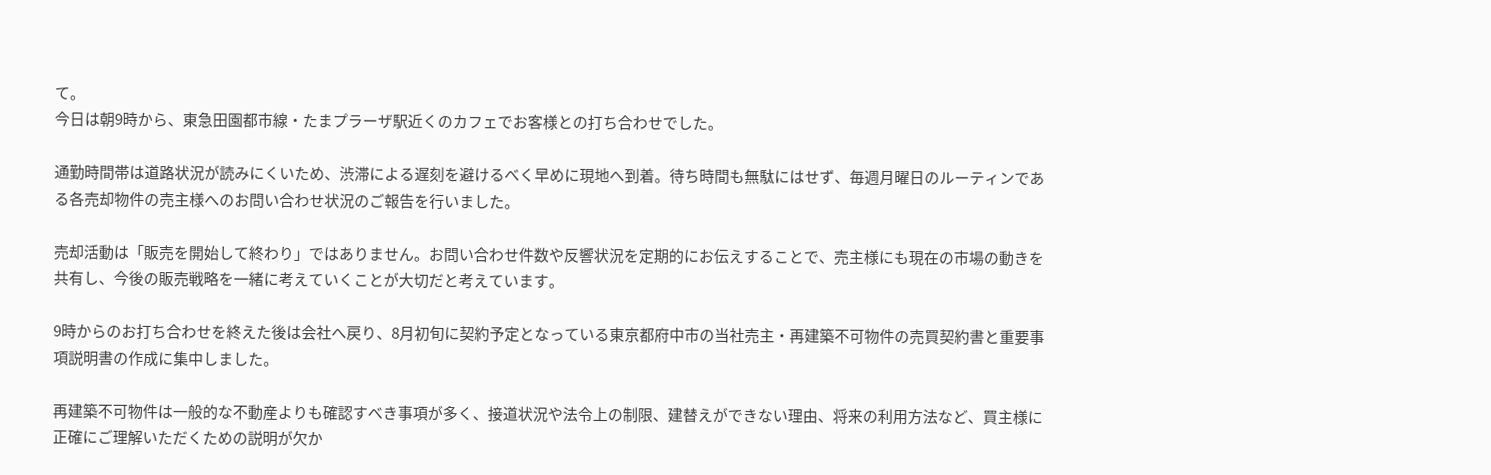て。
今日は朝9時から、東急田園都市線・たまプラーザ駅近くのカフェでお客様との打ち合わせでした。

通勤時間帯は道路状況が読みにくいため、渋滞による遅刻を避けるべく早めに現地へ到着。待ち時間も無駄にはせず、毎週月曜日のルーティンである各売却物件の売主様へのお問い合わせ状況のご報告を行いました。

売却活動は「販売を開始して終わり」ではありません。お問い合わせ件数や反響状況を定期的にお伝えすることで、売主様にも現在の市場の動きを共有し、今後の販売戦略を一緒に考えていくことが大切だと考えています。

9時からのお打ち合わせを終えた後は会社へ戻り、8月初旬に契約予定となっている東京都府中市の当社売主・再建築不可物件の売買契約書と重要事項説明書の作成に集中しました。

再建築不可物件は一般的な不動産よりも確認すべき事項が多く、接道状況や法令上の制限、建替えができない理由、将来の利用方法など、買主様に正確にご理解いただくための説明が欠か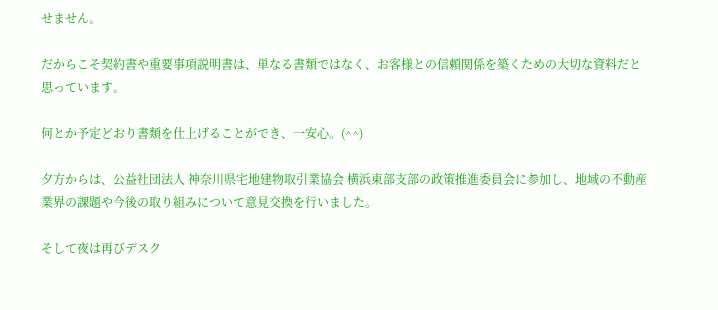せません。

だからこそ契約書や重要事項説明書は、単なる書類ではなく、お客様との信頼関係を築くための大切な資料だと思っています。

何とか予定どおり書類を仕上げることができ、一安心。(^^)

夕方からは、公益社団法人 神奈川県宅地建物取引業協会 横浜東部支部の政策推進委員会に参加し、地域の不動産業界の課題や今後の取り組みについて意見交換を行いました。

そして夜は再びデスク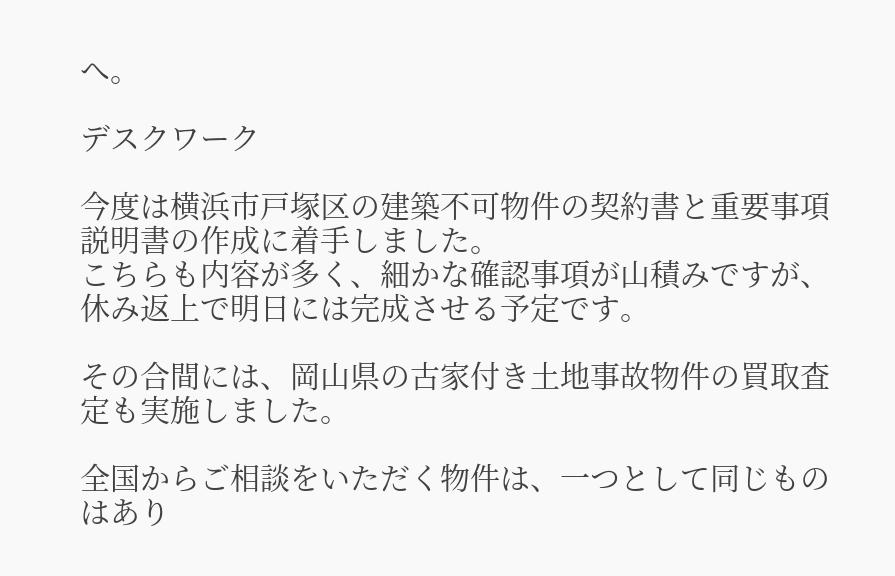へ。

デスクワーク

今度は横浜市戸塚区の建築不可物件の契約書と重要事項説明書の作成に着手しました。
こちらも内容が多く、細かな確認事項が山積みですが、休み返上で明日には完成させる予定です。

その合間には、岡山県の古家付き土地事故物件の買取査定も実施しました。

全国からご相談をいただく物件は、一つとして同じものはあり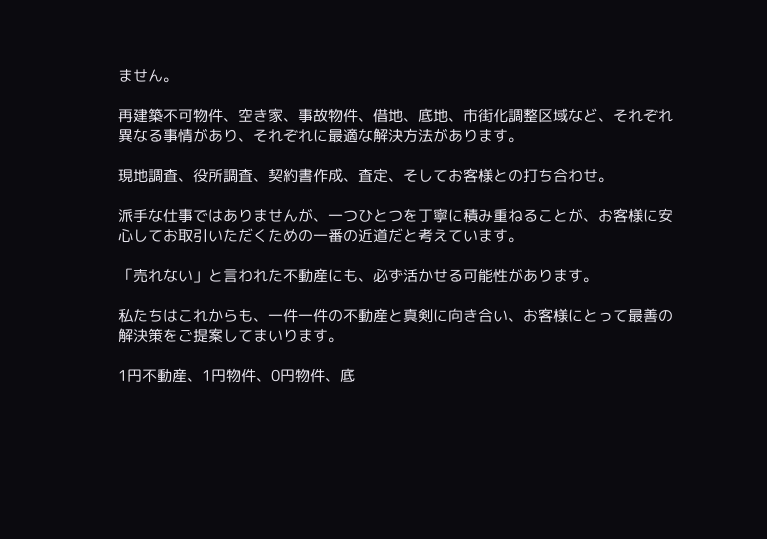ません。

再建築不可物件、空き家、事故物件、借地、底地、市街化調整区域など、それぞれ異なる事情があり、それぞれに最適な解決方法があります。

現地調査、役所調査、契約書作成、査定、そしてお客様との打ち合わせ。

派手な仕事ではありませんが、一つひとつを丁寧に積み重ねることが、お客様に安心してお取引いただくための一番の近道だと考えています。

「売れない」と言われた不動産にも、必ず活かせる可能性があります。

私たちはこれからも、一件一件の不動産と真剣に向き合い、お客様にとって最善の解決策をご提案してまいります。

1円不動産、1円物件、0円物件、底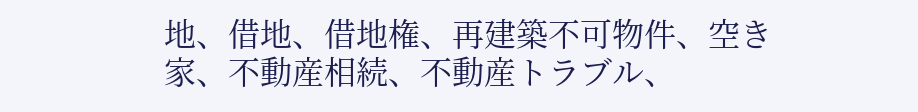地、借地、借地権、再建築不可物件、空き家、不動産相続、不動産トラブル、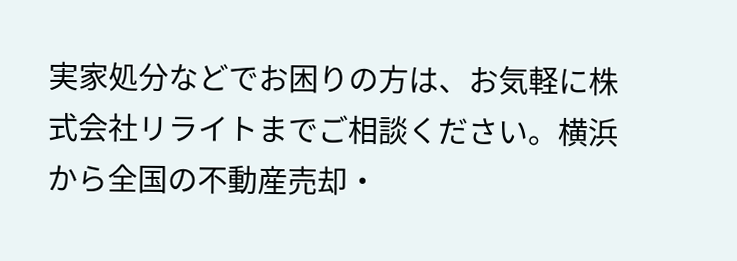実家処分などでお困りの方は、お気軽に株式会社リライトまでご相談ください。横浜から全国の不動産売却・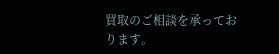買取のご相談を承っております。